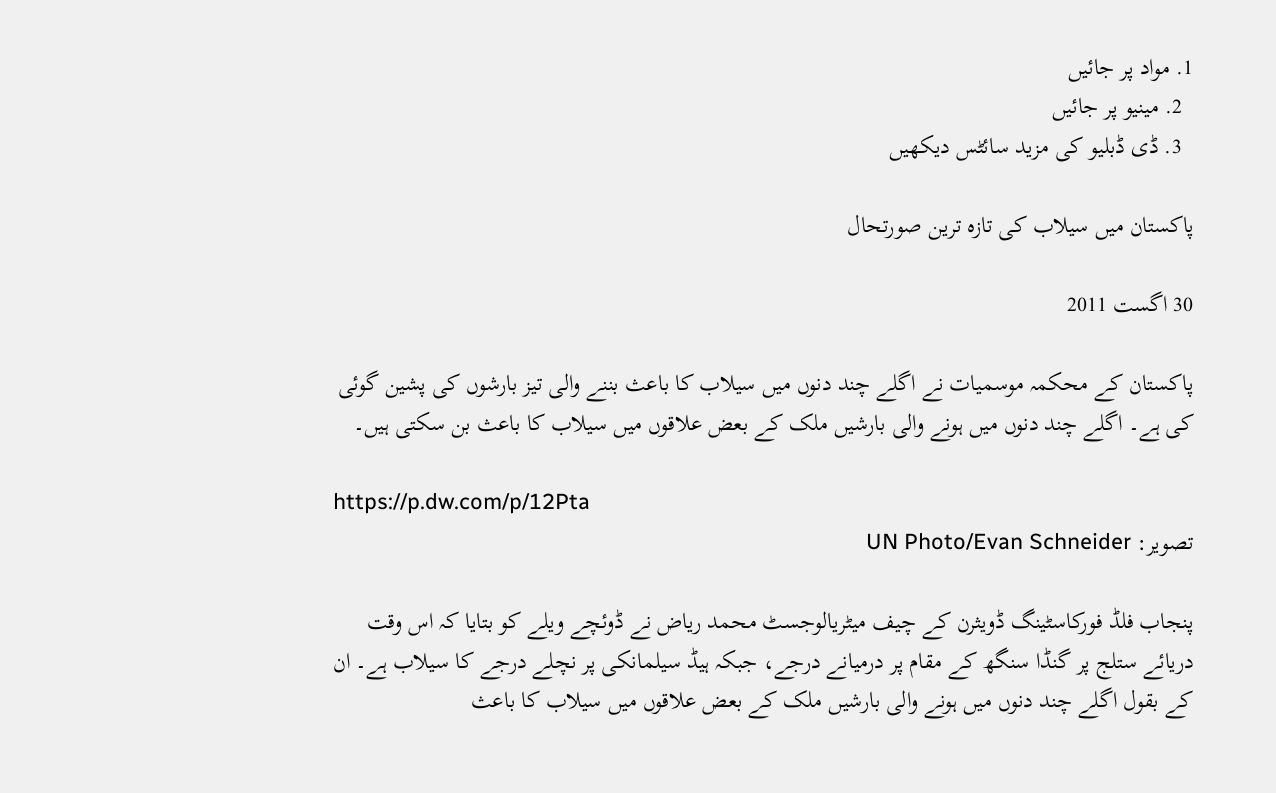1. مواد پر جائیں
  2. مینیو پر جائیں
  3. ڈی ڈبلیو کی مزید سائٹس دیکھیں

پاکستان میں سیلاب کی تازہ ترین صورتحال

30 اگست 2011

پاکستان کے محکمہ موسمیات نے اگلے چند دنوں میں سیلاب کا باعث بننے والی تیز بارشوں کی پشین گوئی کی ہے۔ اگلے چند دنوں میں ہونے والی بارشیں ملک کے بعض علاقوں میں سیلاب کا باعث بن سکتی ہیں۔

https://p.dw.com/p/12Pta
تصویر: UN Photo/Evan Schneider

پنجاب فلڈ فورکاسٹینگ ڈویثرن کے چیف میٹریالوجسٹ محمد ریاض نے ڈوئچے ویلے کو بتایا کہ اس وقت دریائے ستلج پر گنڈا سنگھ کے مقام پر درمیانے درجے، جبکہ ہیڈ سیلمانکی پر نچلے درجے کا سیلاب ہے۔ ان کے بقول اگلے چند دنوں میں ہونے والی بارشیں ملک کے بعض علاقوں میں سیلاب کا باعث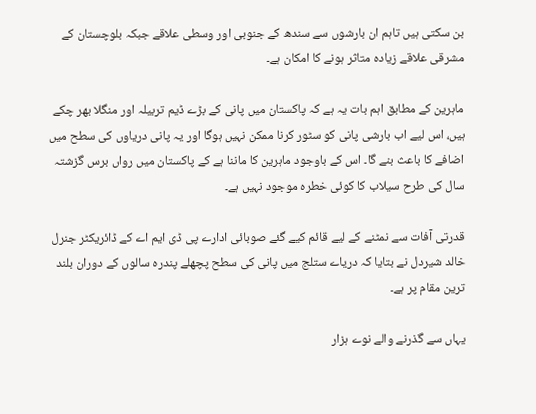بن سکتی ہیں تاہم ان بارشوں سے سندھ کے جنوبی اور وسطی علاقے جبکہ بلوچستان کے مشرقی علاقے زیادہ متاثر ہونے کا امکان ہے۔

ماہرین کے مطابق اہم بات یہ ہے کہ پاکستان میں پانی کے بڑے ڈیم تربیلہ اور منگلا بھر چکے ہیں، اس لیے اب بارشی پانی کو سٹور کرنا ممکن نہیں ہوگا اور یہ پانی دریاوں کی سطح میں اضافے کا باعث بنے گا۔ اس کے باوجود ماہرین کا ماننا ہے کے پاکستان میں رواں برس گزشتہ سال کی طرح سیلاب کا کوئی خطرہ موجود نہیں ہے۔

قدرتی آفات سے نمٹنے کے لیے قائم کیے گئے صوبائی ادارے پی ڈی ایم اے کے ڈائریکٹر جنرل خالد شیردل نے بتایا کہ دریاے ستلج میں پانی کی سطح پچھلے پندرہ سالوں کے دوران بلند ترین مقام پر ہے۔

یہاں سے گذرنے والے نوے ہزار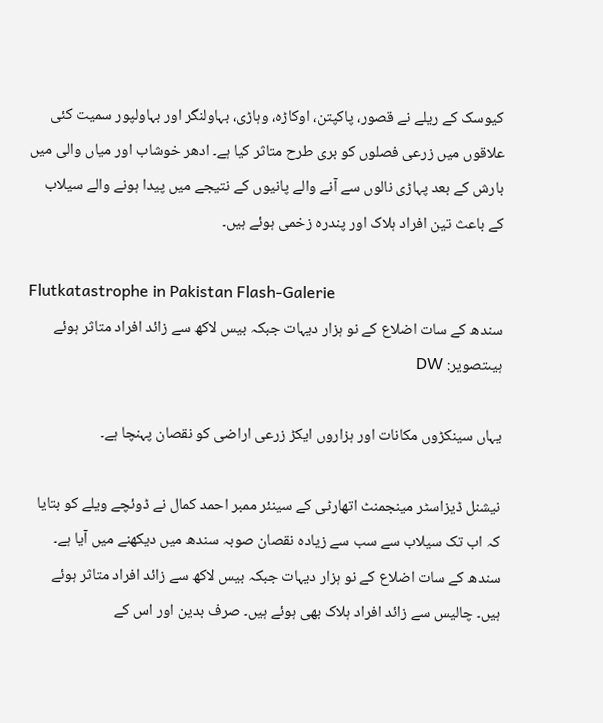کیوسک کے ریلے نے قصور، پاکپتن، اوکاڑہ، وہاڑی، بہاولنگر اور بہاولپور سمیت کئی علاقوں میں زرعی فصلوں کو بری طرح متاثر کیا ہے۔ ادھر خوشاب اور میاں والی میں بارش کے بعد پہاڑی نالوں سے آنے والے پانیوں کے نتیجے میں پیدا ہونے والے سیلاب کے باعث تین افراد ہلاک اور پندرہ زخمی ہوئے ہیں۔

Flutkatastrophe in Pakistan Flash-Galerie
سندھ کے سات اضلاع کے نو ہزار دیہات جبکہ بیس لاکھ سے زائد افراد متاثر ہوئے ہیںتصویر: DW

یہاں سینکڑوں مکانات اور ہزاروں ایکڑ زرعی اراضی کو نقصان پہنچا ہے۔

نیشنل ڈیزاسٹر مینجمنٹ اتھارٹی کے سینئر ممبر احمد کمال نے ڈوئچے ویلے کو بتایا کہ اب تک سیلاب سے سب سے زیادہ نقصان صوبہ سندھ میں دیکھنے میں آیا ہے۔ سندھ کے سات اضلاع کے نو ہزار دیہات جبکہ بیس لاکھ سے زائد افراد متاثر ہوئے ہیں۔ چالیس سے زائد افراد ہلاک بھی ہوئے ہیں۔ صرف بدین اور اس کے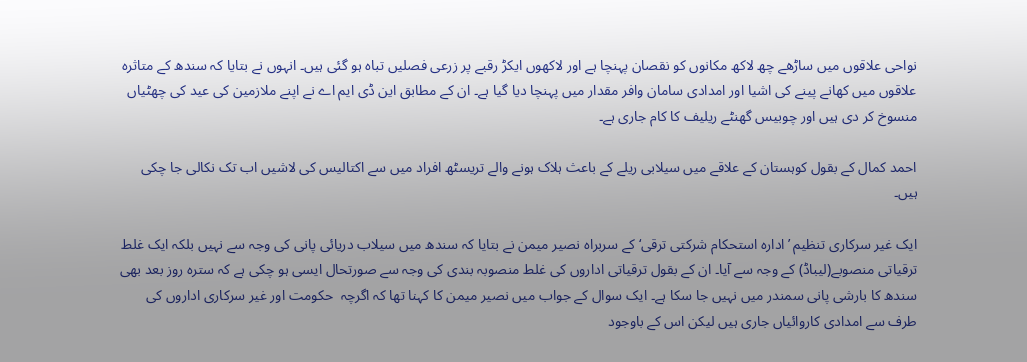نواحی علاقوں میں ساڑھے چھ لاکھ مکانوں کو نقصان پہنچا ہے اور لاکھوں ایکڑ رقبے پر زرعی فصلیں تباہ ہو گئی ہیں۔ انہوں نے بتایا کہ سندھ کے متاثرہ علاقوں میں کھانے پینے کی اشیا اور امدادی سامان وافر مقدار میں پہنچا دیا گیا ہے۔ ان کے مطابق این ڈی ایم اے نے اپنے ملازمین کی عید کی چھٹیاں منسوخ کر دی ہیں اور چوبیس گھنٹے ریلیف کا کام جاری ہے۔

احمد کمال کے بقول کوہستان کے علاقے میں سیلابی ریلے کے باعث ہلاک ہونے والے تریسٹھ افراد میں سے اکتالیس کی لاشیں اب تک نکالی جا چکی ہیں۔

ایک غیر سرکاری تنظیم ’ادارہ استحکام شرکتی ترقی‘ کے سربراہ نصیر میمن نے بتایا کہ سندھ میں سیلاب دریائی پانی کی وجہ سے نہیں بلکہ ایک غلط ترقیاتی منصوبے(لیباڈ) کے وجہ سے آیا۔ ان کے بقول ترقیاتی اداروں کی غلط منصوبہ بندی کی وجہ سے صورتحال ایسی ہو چکی ہے کہ سترہ روز بعد بھی سندھ کا بارشی پانی سمندر میں نہیں جا سکا ہے۔ ایک سوال کے جواب میں نصیر میمن کا کہنا تھا کہ اگرچہ ‍ حکومت اور غیر سرکاری اداروں کی طرف سے امدادی کاروائیاں جاری ہیں لیکن اس کے باوجود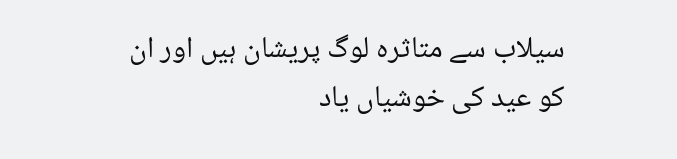سیلاب سے متاثرہ لوگ پریشان ہیں اور ان کو عید کی خوشیاں یاد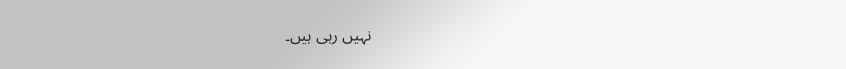نہیں رہی ہیں۔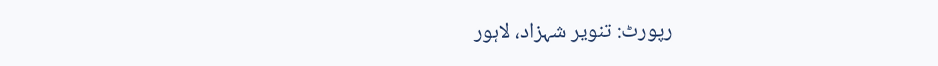رپورٹ: تنویر شہزاد، لاہور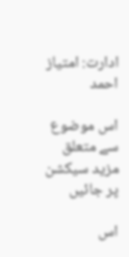ادارت: امتیاز احمد

اس موضوع سے متعلق مزید سیکشن پر جائیں

اس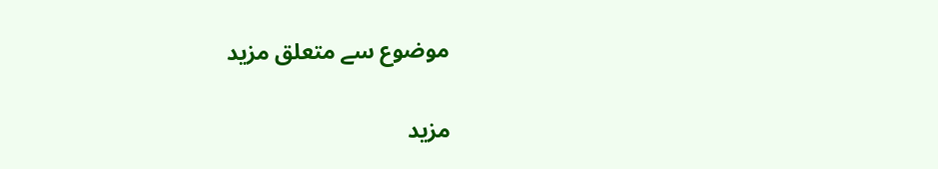موضوع سے متعلق مزید

مزید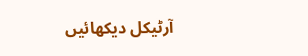آرٹیکل دیکھائیں